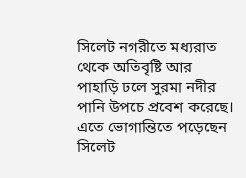সিলেট নগরীতে মধ্যরাত থেকে অতিবৃষ্টি আর পাহাড়ি ঢলে সুরমা নদীর পানি উপচে প্রবেশ করেছে। এতে ভোগান্তিতে পড়েছেন সিলেট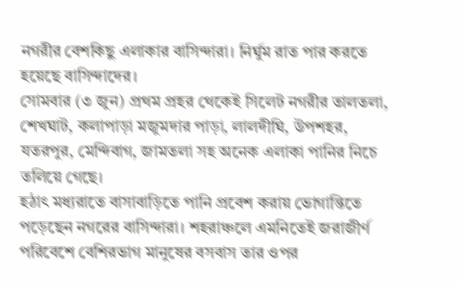নগরীর বেশকিছু এলাকার বাসিন্দারা। নির্ঘুম রাত পার করতে হয়েছে বাসিন্দাদের।
সোমবার (৩ জুন) প্রথম প্রহর থেকেই সিলেট নগরীর তালতলা, শেখঘাট, কলাপাড়া মজুমদার পাড়া, লালদীঘি, উপশহর, যতরপুর, মেন্দিবাগ, জামতলা সহ অনেক এলাকা পানির নিচে তলিয়ে গেছে।
হঠাৎ মধ্যরাতে বাসাবাড়িতে পানি প্রবেশ করায় ভোগান্তিতে পড়েছেন নগরের বাসিন্দারা। শহরাঞ্চলে এমনিতেই জরাজীর্ণ পরিবেশে বেশিরভাগ মানুষের বসবাস তার ওপর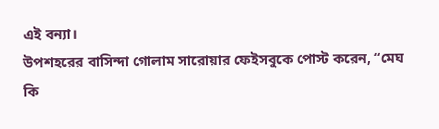এই বন্যা।
উপশহরের বাসিন্দা গোলাম সারোয়ার ফেইসবুকে পোস্ট করেন, “মেঘ কি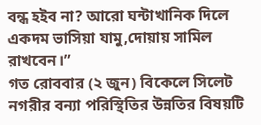বন্ধ হইব না? আরো ঘন্টাখানিক দিলে একদম ভাসিয়া যামু,দোয়ায় সামিল রাখবেন।”
গত রোববার (২ জুন) বিকেলে সিলেট নগরীর বন্যা পরিস্থিতির উন্নতির বিষয়টি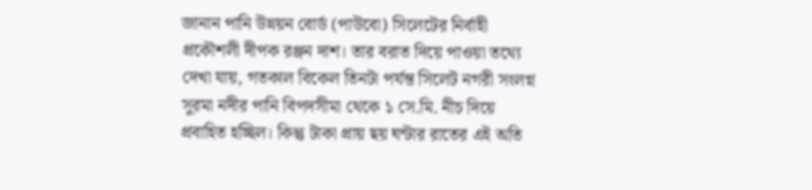জানান পানি উন্নয়ন বোর্ড (পাউবো) সিলেটের নির্বাহী প্রকৌশলী দীপক রঞ্জন দাশ। তার বরাত দিয়ে পাওয়া তথ্যে দেখা যায়, গতকাল বিকেল তিনটা পর্যন্ত সিলেট নগরী সংলগ্ন সুরমা নদীর পানি বিপদসীমা থেকে ১ সে.মি. নীচ দিয়ে প্রবাহিত হচ্ছিল। কিন্তু টাকা প্রায় ছয় ঘন্টার রাতের এই অতি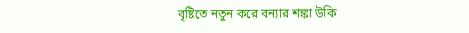বৃষ্টিতে নতুন করে বন্যার শঙ্কা উকি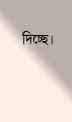দিচ্ছে।